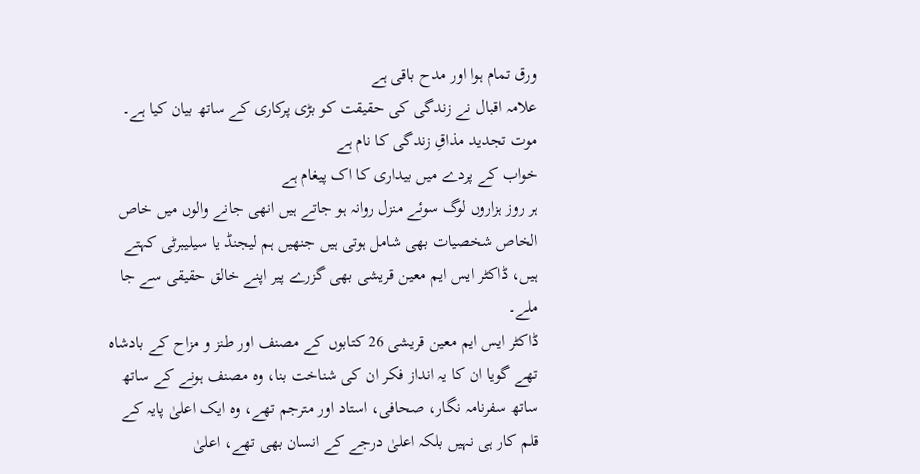ورق تمام ہوا اور مدح باقی ہے
علامہ اقبال نے زندگی کی حقیقت کو بڑی پرکاری کے ساتھ بیان کیا ہے۔
موت تجدید مذاقِ زندگی کا نام ہے
خواب کے پردے میں بیداری کا اک پیغام ہے
ہر روز ہزاروں لوگ سوئے منزل روانہ ہو جاتے ہیں انھی جانے والوں میں خاص الخاص شخصیات بھی شامل ہوتی ہیں جنھیں ہم لیجنڈ یا سیلیبرٹی کہتے ہیں، ڈاکٹر ایس ایم معین قریشی بھی گزرے پیر اپنے خالق حقیقی سے جا ملے۔
ڈاکٹر ایس ایم معین قریشی 26 کتابوں کے مصنف اور طنز و مزاح کے بادشاہ تھے گویا ان کا یہ انداز فکر ان کی شناخت بنا، وہ مصنف ہونے کے ساتھ ساتھ سفرنامہ نگار، صحافی، استاد اور مترجم تھے، وہ ایک اعلیٰ پایہ کے قلم کار ہی نہیں بلکہ اعلیٰ درجے کے انسان بھی تھے، اعلیٰ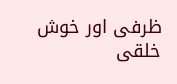ظرفی اور خوش خلقی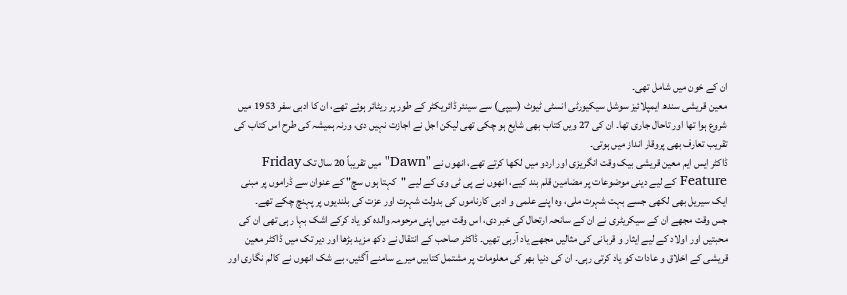ان کے خون میں شامل تھی۔
معین قریشی سندھ ایمپلائیز سوشل سیکیورٹی انسٹی ٹیوٹ (سیپی) سے سینئر ڈائریکٹر کے طور پر ریٹائر ہوئے تھے، ان کا ادبی سفر 1953 میں شروع ہوا تھا اور تاحال جاری تھا۔ ان کی 27 ویں کتاب بھی شایع ہو چکی تھی لیکن اجل نے اجازت نہیں دی، ورنہ ہمیشہ کی طرح اس کتاب کی تقریب تعارف بھی پروقار انداز میں ہوتی۔
ڈاکٹر ایس ایم معین قریشی بیک وقت انگریزی اور اردو میں لکھا کرتے تھے، انھوں نے "Dawn" میں تقریباً 20 سال تک Friday Feature کے لیے دینی موضوعات پر مضامین قلم بند کیے، انھوں نے پی ٹی وی کے لیے "کہتا ہوں سچ" کے عنوان سے ڈراموں پر مبنی ایک سیریل بھی لکھی جسے بہت شہرت ملی، وہ اپنے علمی و ادبی کارناموں کی بدولت شہرت اور عزت کی بلندیوں پر پہنچ چکے تھے۔
جس وقت مجھے ان کے سیکریٹری نے ان کے سانحہ ارتحال کی خبر دی، اس وقت میں اپنی مرحومہ والدہ کو یاد کرکے اشک بہا رہی تھی ان کی محبتیں اور اولاد کے لیے ایثار و قربانی کی مثالیں مجھے یاد آرہی تھیں۔ ڈاکٹر صاحب کے انتقال نے دکھ مزید بڑھا اور دیر تک میں ڈاکٹر معین قریشی کے اخلاق و عادات کو یاد کرتی رہی۔ ان کی دنیا بھر کی معلومات پر مشتمل کتابیں میرے سامنے آگئیں، بے شک انھوں نے کالم نگاری اور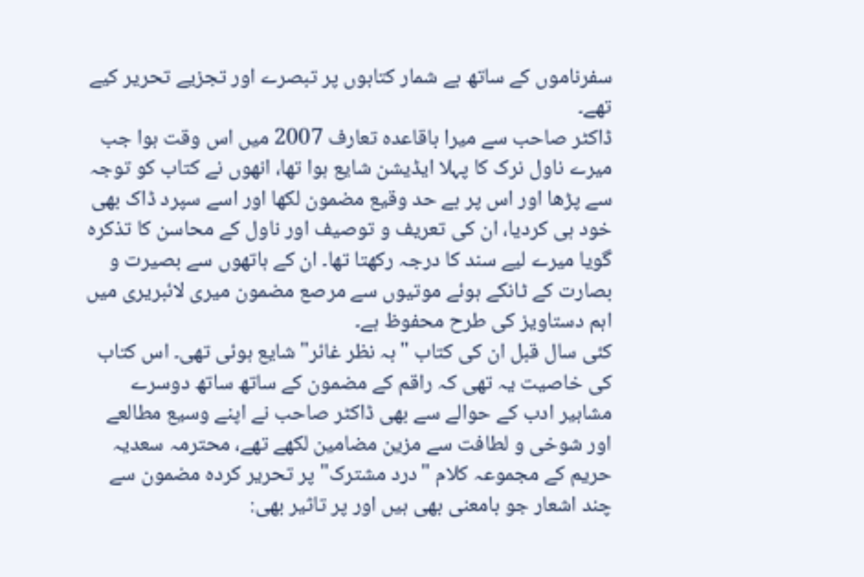سفرناموں کے ساتھ بے شمار کتابوں پر تبصرے اور تجزیے تحریر کیے تھے۔
ڈاکٹر صاحب سے میرا باقاعدہ تعارف 2007 میں اس وقت ہوا جب میرے ناول نرک کا پہلا ایڈیشن شایع ہوا تھا، انھوں نے کتاب کو توجہ سے پڑھا اور اس پر بے حد وقیع مضمون لکھا اور اسے سپرد ڈاک بھی خود ہی کردیا، ان کی تعریف و توصیف اور ناول کے محاسن کا تذکرہ گویا میرے لیے سند کا درجہ رکھتا تھا۔ ان کے ہاتھوں سے بصیرت و بصارت کے ٹانکے ہوئے موتیوں سے مرصع مضمون میری لائبریری میں اہم دستاویز کی طرح محفوظ ہے۔
کئی سال قبل ان کی کتاب "بہ نظر غائر" شایع ہوئی تھی۔ اس کتاب کی خاصیت یہ تھی کہ راقم کے مضمون کے ساتھ ساتھ دوسرے مشاہیر ادب کے حوالے سے بھی ڈاکٹر صاحب نے اپنے وسیع مطالعے اور شوخی و لطافت سے مزین مضامین لکھے تھے، محترمہ سعدیہ حریم کے مجموعہ کلام "درد مشترک" پر تحریر کردہ مضمون سے چند اشعار جو بامعنی بھی ہیں اور پر تاثیر بھی: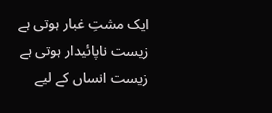ایک مشتِ غبار ہوتی ہے
زیست ناپائیدار ہوتی ہے
زیست انساں کے لیے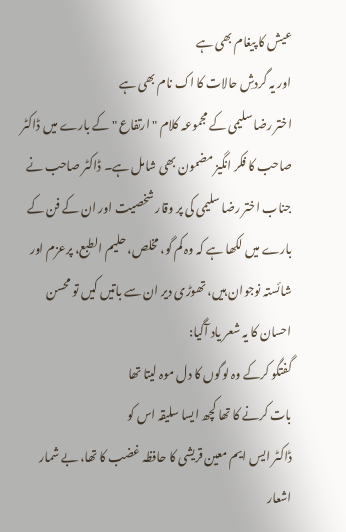عیش کا پیغام بھی ہے
اور یہ گردشِ حالات کا اک نام بھی ہے
اختر رضا سلیمی کے مجموعہ کلام " ارتفاع " کے بارے میں ڈاکٹر صاحب کا فکر انگیز مضمون بھی شامل ہے۔ ڈاکٹر صاحب نے جناب اختر رضا سلیمی کی پر وقار شخصیت اور ان کے فن کے بارے میں لکھا ہے کہ وہ کم گو، مخلص، حلیم الطبع، پرعزم اور شائستہ نوجوان ہیں، تھوڑی دیر ان سے باتیں کیں تو محسن احسان کا یہ شعر یاد آگیا:
گفتگو کرکے وہ لوگوں کا دل موہ لیتا تھا
بات کرنے کا تھا کچھ ایسا سلیقہ اس کو
ڈاکٹر ایس ایم معین قریشی کا حافظہ غضب کا تھا، بے شمار اشعار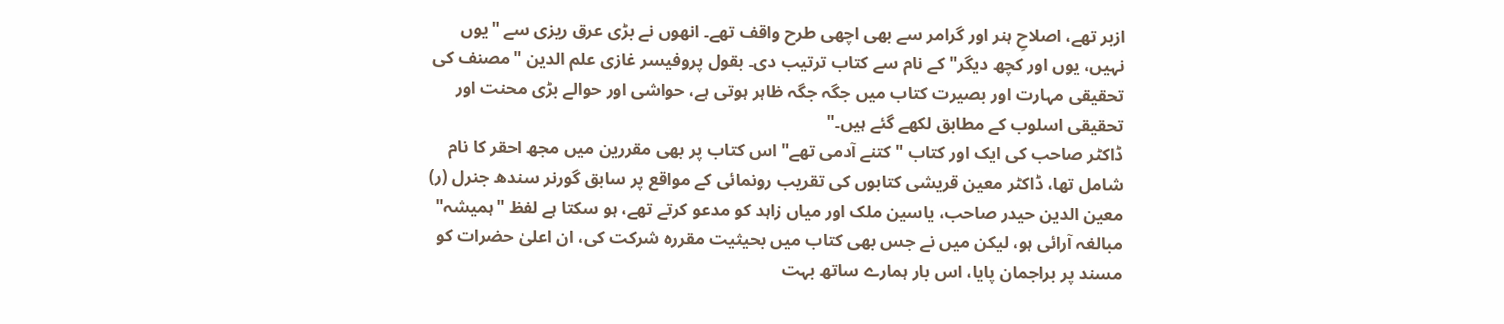ازبر تھے، اصلاحِ ہنر اور گرامر سے بھی اچھی طرح واقف تھے۔ انھوں نے بڑی عرق ریزی سے "یوں نہیں، یوں اور کچھ دیگر" کے نام سے کتاب ترتیب دی۔ بقول پروفیسر غازی علم الدین "مصنف کی تحقیقی مہارت اور بصیرت کتاب میں جگہ جگہ ظاہر ہوتی ہے، حواشی اور حوالے بڑی محنت اور تحقیقی اسلوب کے مطابق لکھے گئے ہیں۔"
ڈاکٹر صاحب کی ایک اور کتاب "کتنے آدمی تھے" اس کتاب پر بھی مقررین میں مجھ احقر کا نام شامل تھا، ڈاکٹر معین قریشی کتابوں کی تقریب رونمائی کے مواقع پر سابق گورنر سندھ جنرل (ر) معین الدین حیدر صاحب، یاسین ملک اور میاں زاہد کو مدعو کرتے تھے، ہو سکتا ہے لفظ "ہمیشہ" مبالغہ آرائی ہو، لیکن میں نے جس بھی کتاب میں بحیثیت مقررہ شرکت کی، ان اعلیٰ حضرات کو مسند پر براجمان پایا، اس بار ہمارے ساتھ بہت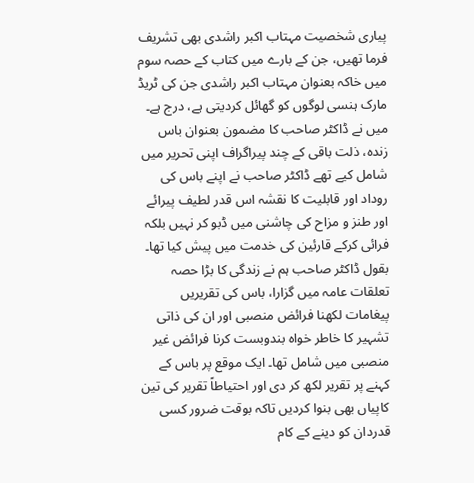پیاری شخصیت مہتاب اکبر راشدی بھی تشریف فرما تھیں، جن کے بارے میں کتاب کے حصہ سوم میں خاکہ بعنوان مہتاب اکبر راشدی جن کی ٹریڈ مارک ہنسی لوگوں کو گھائل کردیتی ہے، درج ہے۔
میں نے ڈاکٹر صاحب کا مضمون بعنوان باس زندہ، ذلت باقی کے چند پیراگراف اپنی تحریر میں شامل کیے تھے ڈاکٹر صاحب نے اپنے باس کی روداد اور قابلیت کا نقشہ اس قدر لطیف پیرائے اور طنز و مزاح کی چاشنی میں ڈبو کر نہیں بلکہ فرائی کرکے قارئین کی خدمت میں پیش کیا تھا۔ بقول ڈاکٹر صاحب ہم نے زندگی کا بڑا حصہ تعلقات عامہ میں گزارا، باس کی تقریریں پیغامات لکھنا فرائض منصبی اور ان کی ذاتی تشہیر کا خاطر خواہ بندوبست کرنا فرائض غیر منصبی میں شامل تھا۔ ایک موقع پر باس کے کہنے پر تقریر لکھ کر دی اور احتیاطاً تقریر کی تین کاپیاں بھی بنوا کردیں تاکہ بوقت ضرور کسی قدردان کو دینے کے کام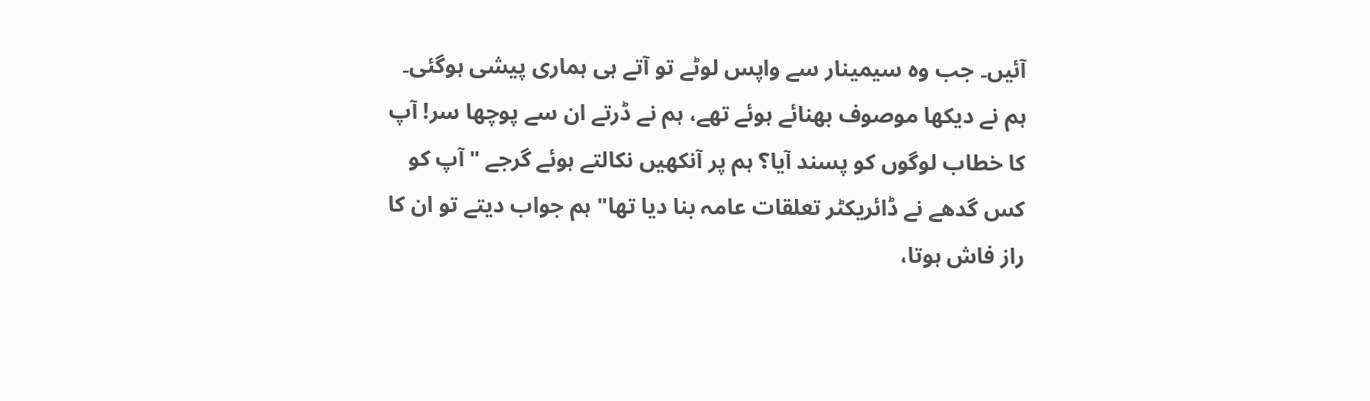آئیں۔ جب وہ سیمینار سے واپس لوٹے تو آتے ہی ہماری پیشی ہوگئی۔
ہم نے دیکھا موصوف بھنائے ہوئے تھے، ہم نے ڈرتے ان سے پوچھا سر! آپ کا خطاب لوگوں کو پسند آیا؟ ہم پر آنکھیں نکالتے ہوئے گرجے "آپ کو کس گدھے نے ڈائریکٹر تعلقات عامہ بنا دیا تھا" ہم جواب دیتے تو ان کا راز فاش ہوتا،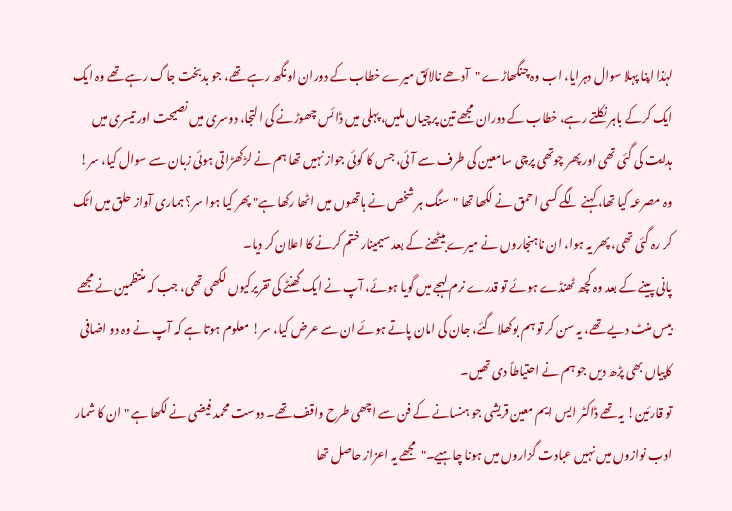لہٰذا اپنا پہلا سوال دہرایا، اب وہ چنگھاڑے "آدھے نالائق میرے خطاب کے دوران اونگھ رہے تھے، جو بدبخت جاگ رہے تھے وہ ایک ایک کرکے باہر نکلتے رہے، خطاب کے دوران مجھے تین پرچیاں ملیں، پہلی میں ڈائس چھوڑنے کی التجا، دوسری میں نصیحت اور تیسری میں ہدایت کی گئی تھی اور پھر چوتھی پرچی سامعین کی طرف سے آئی، جس کا کوئی جواز نہیں تھا ہم نے لڑکھڑاتی ہوئی زبان سے سوال کیا، سر! وہ مصرعہ کیا تھا، کہنے لگے کسی احمق نے لکھا تھا "سنگ ہر شخص نے ہاتھوں میں اٹھا رکھا ہے" پھر کیا ہوا سر؟ ہماری آواز حلق میں اٹک کر رہ گئی تھی، پھر یہ ہوا، ان ناہنجاروں نے میرے بیٹھنے کے بعد سیمینار ختم کرنے کا اعلان کر دیا۔
پانی پینے کے بعد وہ کچھ ٹھنڈے ہوئے تو قدرے نرم لہجے میں گویا ہوئے، آپ نے ایک گھنٹے کی تقریرکیوں لکھی تھی، جب کہ منتظمین نے مجھے بیس منٹ دیے تھے، یہ سن کر تو ہم بوکھلا گئے، جان کی امان پاتے ہوئے ان سے عرض کیا، سر! معلوم ہوتا ہے کہ آپ نے وہ دو اضافی کاپیاں بھی پڑھ دیں جو ہم نے احتیاطاً دی تھیں۔
تو قارئین! یہ تھے ڈاکٹر ایس ایم معین قریشی جو ہنسانے کے فن سے اچھی طرح واقف تھے۔ دوست محمد فیضی نے لکھا ہے "ان کا شمار ادب نوازوں میں نہیں عبادت گزاروں میں ہونا چاہیے۔"مجھے یہ اعزاز حاصل تھا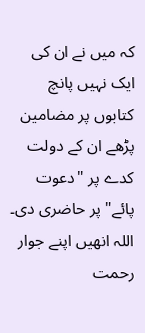کہ میں نے ان کی ایک نہیں پانچ کتابوں پر مضامین پڑھے ان کے دولت کدے پر "دعوت پائے" پر حاضری دی۔ اللہ انھیں اپنے جوار رحمت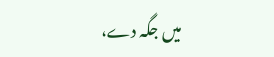میں جگہ دے،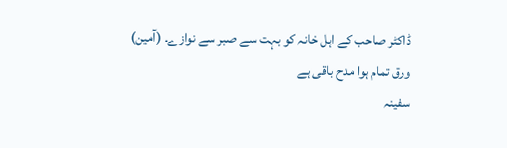ڈاکٹر صاحب کے اہل خانہ کو بہت سے صبر سے نوازے۔ (آمین)
ورق تمام ہوا مدح باقی ہے
سفینہ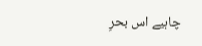چاہیے اس بحرِ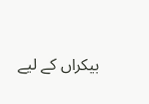بیکراں کے لیے